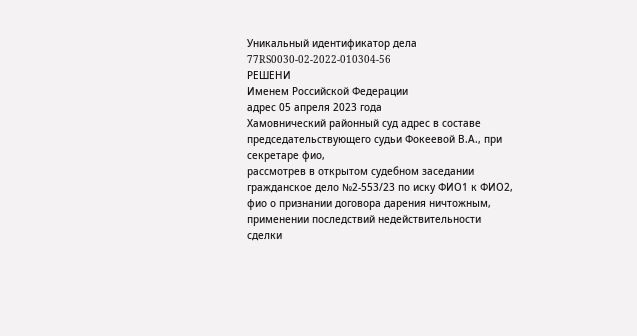Уникальный идентификатор дела
77RS0030-02-2022-010304-56
РЕШЕНИ
Именем Российской Федерации
адрес 05 апреля 2023 года
Хамовнический районный суд адрес в составе председательствующего судьи Фокеевой В.А., при секретаре фио,
рассмотрев в открытом судебном заседании гражданское дело №2-553/23 по иску ФИО1 к ФИО2, фио о признании договора дарения ничтожным, применении последствий недействительности сделки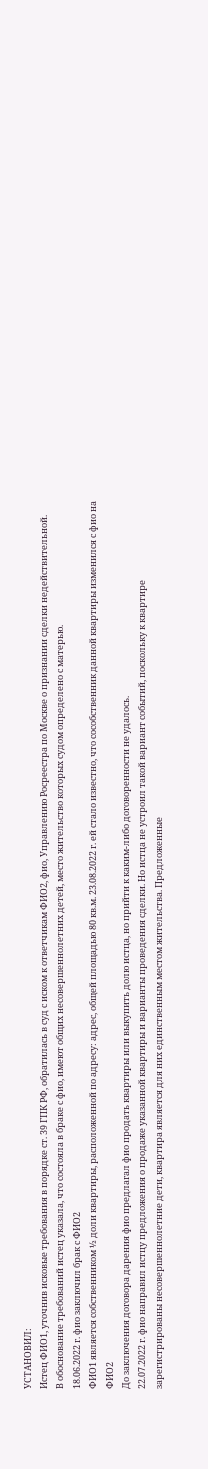УСТАНОВИЛ:
Истец ФИО1, уточнив исковые требования в порядке ст. 39 ГПК РФ, обратилась в суд с иском к ответчикам ФИО2, фио, Управлению Росреестра по Москве о признании сделки недействительной.
В обоснование требований истец указала, что состояла в браке с фио, имеют общих несовершеннолетних детей, место жительство которых судом определено с матерью.
18.06.2022 г. фио заключил брак с ФИО2
ФИО1 является собственником ½ доли квартиры, расположенной по адресу: адрес, общей площадью 80 кв.м. 23.08.2022 г. ей стало известно, что сособственник данной квартиры изменился с фио на ФИО2
До заключения договора дарения фио предлагал фио продать квартиры или выкупить долю истца, но прийти к каким-либо договоренности не удалось.
22.07.2022 г. фио направил истцу предложения о продаже указанной квартиры и варианты проведения сделки. Но истца не устроил такой вариант событий, поскольку к квартире зарегистрированы несовершеннолетние дети, квартира является для них единственным местом жительства. Предложенные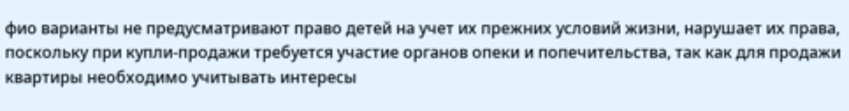фио варианты не предусматривают право детей на учет их прежних условий жизни, нарушает их права, поскольку при купли-продажи требуется участие органов опеки и попечительства, так как для продажи квартиры необходимо учитывать интересы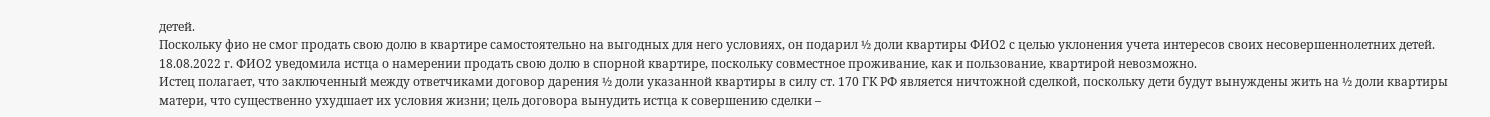детей.
Поскольку фио не смог продать свою долю в квартире самостоятельно на выгодных для него условиях, он подарил ½ доли квартиры ФИО2 с целью уклонения учета интересов своих несовершеннолетних детей.
18.08.2022 г. ФИО2 уведомила истца о намерении продать свою долю в спорной квартире, поскольку совместное проживание, как и пользование, квартирой невозможно.
Истец полагает, что заключенный между ответчиками договор дарения ½ доли указанной квартиры в силу ст. 170 ГК РФ является ничтожной сделкой, поскольку дети будут вынуждены жить на ½ доли квартиры матери, что существенно ухудшает их условия жизни; цель договора вынудить истца к совершению сделки –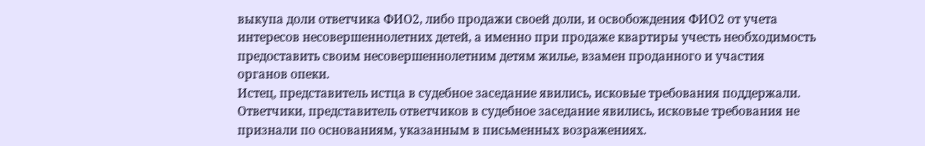выкупа доли ответчика ФИО2, либо продажи своей доли, и освобождения ФИО2 от учета интересов несовершеннолетних детей, а именно при продаже квартиры учесть необходимость предоставить своим несовершеннолетним детям жилье, взамен проданного и участия органов опеки.
Истец, представитель истца в судебное заседание явились, исковые требования поддержали.
Ответчики, представитель ответчиков в судебное заседание явились, исковые требования не признали по основаниям, указанным в письменных возражениях.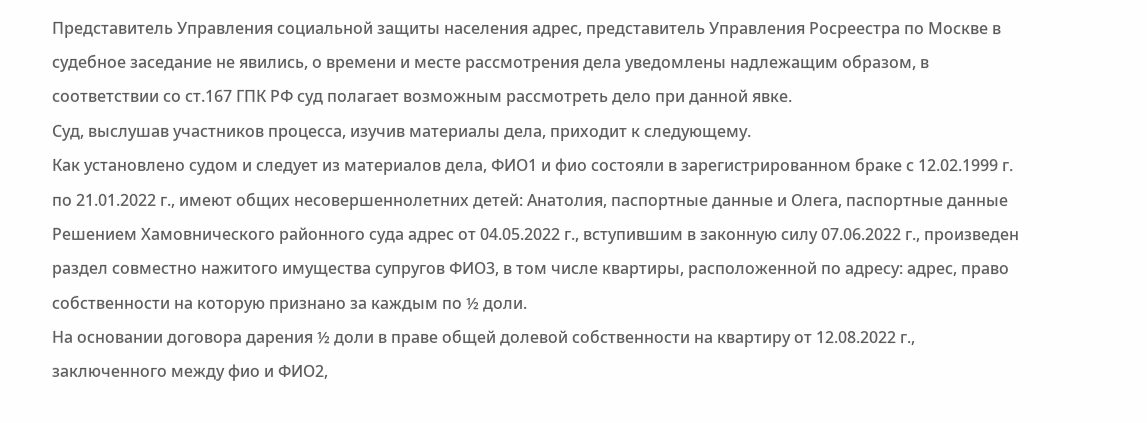Представитель Управления социальной защиты населения адрес, представитель Управления Росреестра по Москве в судебное заседание не явились, о времени и месте рассмотрения дела уведомлены надлежащим образом, в соответствии со ст.167 ГПК РФ суд полагает возможным рассмотреть дело при данной явке.
Суд, выслушав участников процесса, изучив материалы дела, приходит к следующему.
Как установлено судом и следует из материалов дела, ФИО1 и фио состояли в зарегистрированном браке с 12.02.1999 г. по 21.01.2022 г., имеют общих несовершеннолетних детей: Анатолия, паспортные данные и Олега, паспортные данные
Решением Хамовнического районного суда адрес от 04.05.2022 г., вступившим в законную силу 07.06.2022 г., произведен раздел совместно нажитого имущества супругов ФИО3, в том числе квартиры, расположенной по адресу: адрес, право собственности на которую признано за каждым по ½ доли.
На основании договора дарения ½ доли в праве общей долевой собственности на квартиру от 12.08.2022 г., заключенного между фио и ФИО2,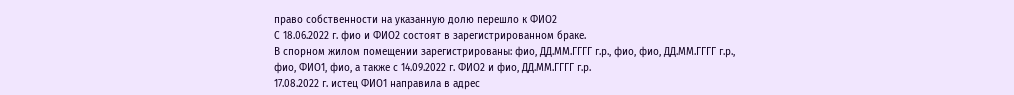право собственности на указанную долю перешло к ФИО2
С 18.06.2022 г. фио и ФИО2 состоят в зарегистрированном браке.
В спорном жилом помещении зарегистрированы: фио, ДД.ММ.ГГГГ г.р., фио, фио, ДД.ММ.ГГГГ г.р., фио, ФИО1, фио, а также с 14.09.2022 г. ФИО2 и фио, ДД.ММ.ГГГГ г.р.
17.08.2022 г. истец ФИО1 направила в адрес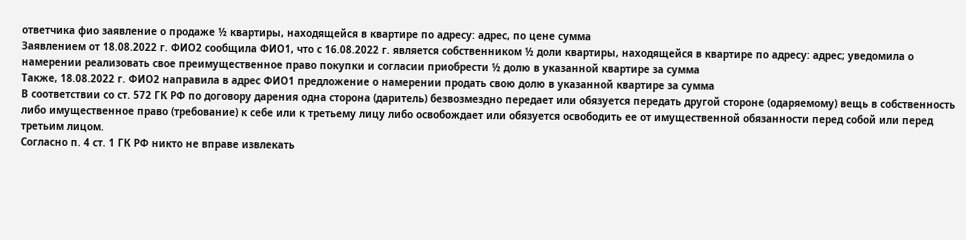ответчика фио заявление о продаже ½ квартиры, находящейся в квартире по адресу: адрес, по цене сумма
Заявлением от 18.08.2022 г. ФИО2 сообщила ФИО1, что с 16.08.2022 г. является собственником ½ доли квартиры, находящейся в квартире по адресу: адрес; уведомила о намерении реализовать свое преимущественное право покупки и согласии приобрести ½ долю в указанной квартире за сумма
Также, 18.08.2022 г. ФИО2 направила в адрес ФИО1 предложение о намерении продать свою долю в указанной квартире за сумма
В соответствии со ст. 572 ГК РФ по договору дарения одна сторона (даритель) безвозмездно передает или обязуется передать другой стороне (одаряемому) вещь в собственность либо имущественное право (требование) к себе или к третьему лицу либо освобождает или обязуется освободить ее от имущественной обязанности перед собой или перед третьим лицом.
Согласно п. 4 ст. 1 ГК РФ никто не вправе извлекать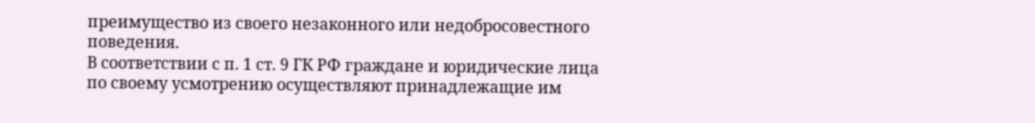преимущество из своего незаконного или недобросовестного поведения.
В соответствии с п. 1 ст. 9 ГК РФ граждане и юридические лица по своему усмотрению осуществляют принадлежащие им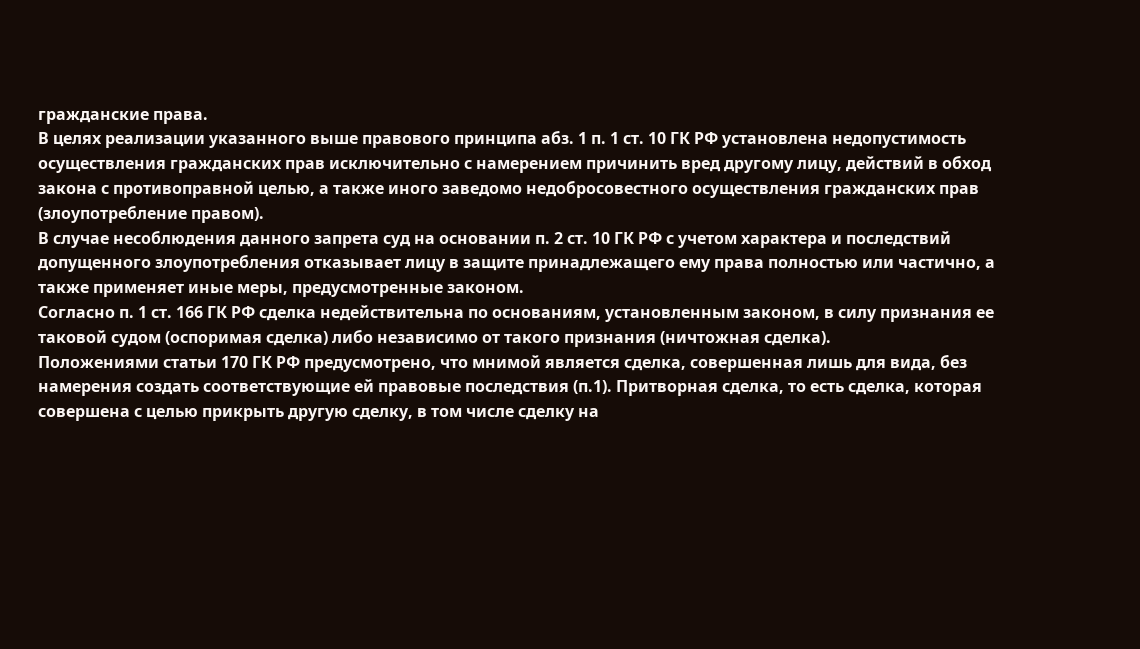гражданские права.
В целях реализации указанного выше правового принципа абз. 1 п. 1 ст. 10 ГК РФ установлена недопустимость осуществления гражданских прав исключительно с намерением причинить вред другому лицу, действий в обход закона с противоправной целью, а также иного заведомо недобросовестного осуществления гражданских прав (злоупотребление правом).
В случае несоблюдения данного запрета суд на основании п. 2 ст. 10 ГК РФ с учетом характера и последствий допущенного злоупотребления отказывает лицу в защите принадлежащего ему права полностью или частично, а также применяет иные меры, предусмотренные законом.
Согласно п. 1 ст. 166 ГК РФ сделка недействительна по основаниям, установленным законом, в силу признания ее таковой судом (оспоримая сделка) либо независимо от такого признания (ничтожная сделка).
Положениями статьи 170 ГК РФ предусмотрено, что мнимой является сделка, совершенная лишь для вида, без намерения создать соответствующие ей правовые последствия (п.1). Притворная сделка, то есть сделка, которая совершена с целью прикрыть другую сделку, в том числе сделку на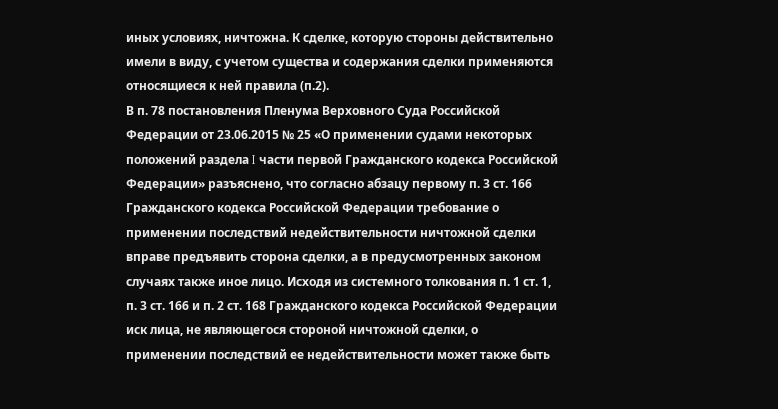иных условиях, ничтожна. К сделке, которую стороны действительно имели в виду, с учетом существа и содержания сделки применяются относящиеся к ней правила (п.2).
В п. 78 постановления Пленума Верховного Суда Российской Федерации от 23.06.2015 № 25 «О применении судами некоторых положений раздела I части первой Гражданского кодекса Российской Федерации» разъяснено, что согласно абзацу первому п. 3 ст. 166 Гражданского кодекса Российской Федерации требование о применении последствий недействительности ничтожной сделки вправе предъявить сторона сделки, а в предусмотренных законом случаях также иное лицо. Исходя из системного толкования п. 1 ст. 1, п. 3 ст. 166 и п. 2 ст. 168 Гражданского кодекса Российской Федерации иск лица, не являющегося стороной ничтожной сделки, о применении последствий ее недействительности может также быть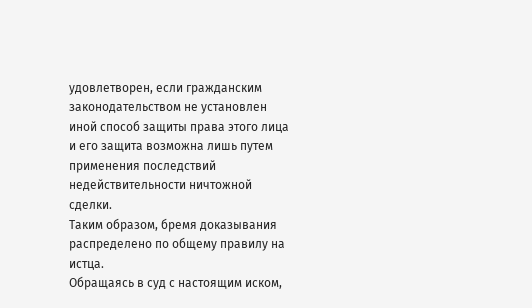удовлетворен, если гражданским законодательством не установлен иной способ защиты права этого лица и его защита возможна лишь путем применения последствий недействительности ничтожной сделки.
Таким образом, бремя доказывания распределено по общему правилу на истца.
Обращаясь в суд с настоящим иском,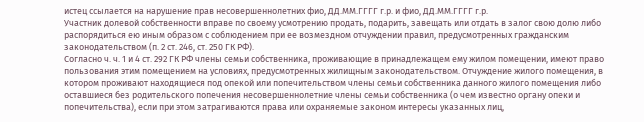истец ссылается на нарушение прав несовершеннолетних фио, ДД.ММ.ГГГГ г.р. и фио, ДД.ММ.ГГГГ г.р.
Участник долевой собственности вправе по своему усмотрению продать, подарить, завещать или отдать в залог свою долю либо распорядиться ею иным образом с соблюдением при ее возмездном отчуждении правил, предусмотренных гражданским законодательством (п. 2 ст. 246, ст. 250 ГК РФ).
Согласно ч. ч. 1 и 4 ст. 292 ГК РФ члены семьи собственника, проживающие в принадлежащем ему жилом помещении, имеют право пользования этим помещением на условиях, предусмотренных жилищным законодательством. Отчуждение жилого помещения, в котором проживают находящиеся под опекой или попечительством члены семьи собственника данного жилого помещения либо оставшиеся без родительского попечения несовершеннолетние члены семьи собственника (о чем известно органу опеки и попечительства), если при этом затрагиваются права или охраняемые законом интересы указанных лиц,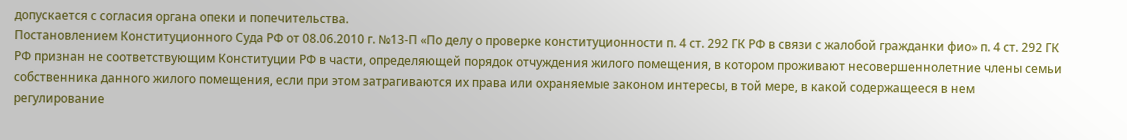допускается с согласия органа опеки и попечительства.
Постановлением Конституционного Суда РФ от 08.06.2010 г. №13-П «По делу о проверке конституционности п. 4 ст. 292 ГК РФ в связи с жалобой гражданки фио» п. 4 ст. 292 ГК РФ признан не соответствующим Конституции РФ в части, определяющей порядок отчуждения жилого помещения, в котором проживают несовершеннолетние члены семьи собственника данного жилого помещения, если при этом затрагиваются их права или охраняемые законом интересы, в той мере, в какой содержащееся в нем регулирование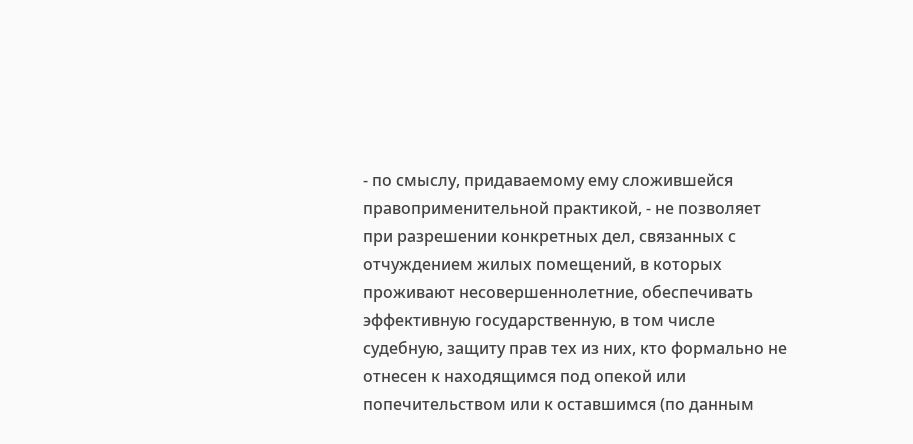- по смыслу, придаваемому ему сложившейся правоприменительной практикой, - не позволяет при разрешении конкретных дел, связанных с отчуждением жилых помещений, в которых проживают несовершеннолетние, обеспечивать эффективную государственную, в том числе судебную, защиту прав тех из них, кто формально не отнесен к находящимся под опекой или попечительством или к оставшимся (по данным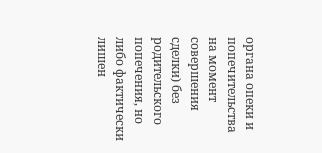органа опеки и попечительства на момент совершения сделки) без родительского попечения, но либо фактически лишен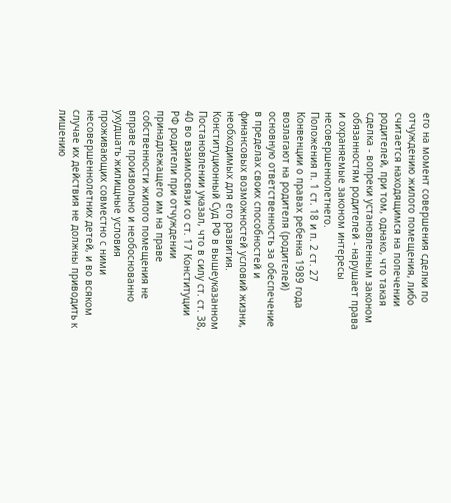его на момент совершения сделки по отчуждению жилого помещения, либо считается находящимся на попечении родителей, при том, однако, что такая сделка - вопреки установленным законом обязанностям родителей - нарушает права и охраняемые законом интересы несовершеннолетнего.
Положения п. 1 ст. 18 и п. 2 ст. 27 Конвенции о правах ребенка 1989 года возлагают на родителя (родителей) основную ответственность за обеспечение в пределах своих способностей и финансовых возможностей условий жизни, необходимых для его развития.
Конституционный Суд РФ в вышеуказанном Постановлении указал, что в силу ст. ст. 38, 40 во взаимосвязи со ст. 17 Конституции РФ родители при отчуждении принадлежащего им на праве собственности жилого помещения не вправе произвольно и необоснованно ухудшать жилищные условия проживающих совместно с ними несовершеннолетних детей, и во всяком случае их действия не должны приводить к лишению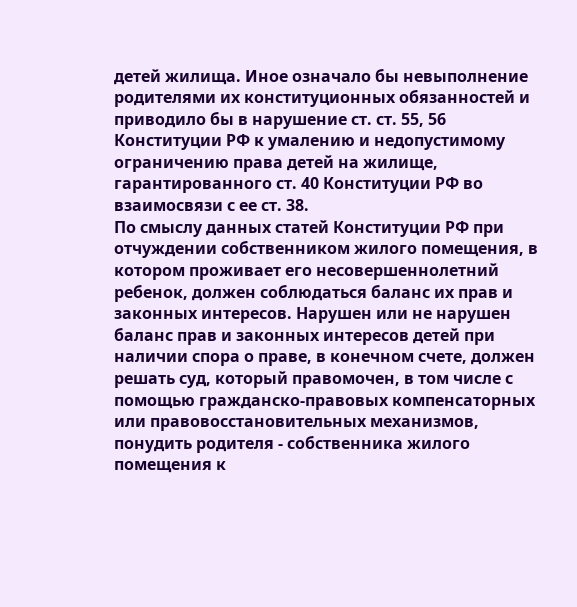детей жилища. Иное означало бы невыполнение родителями их конституционных обязанностей и приводило бы в нарушение ст. ст. 55, 56 Конституции РФ к умалению и недопустимому ограничению права детей на жилище, гарантированного ст. 40 Конституции РФ во взаимосвязи с ее ст. 38.
По смыслу данных статей Конституции РФ при отчуждении собственником жилого помещения, в котором проживает его несовершеннолетний ребенок, должен соблюдаться баланс их прав и законных интересов. Нарушен или не нарушен баланс прав и законных интересов детей при наличии спора о праве, в конечном счете, должен решать суд, который правомочен, в том числе с помощью гражданско-правовых компенсаторных или правовосстановительных механизмов, понудить родителя - собственника жилого помещения к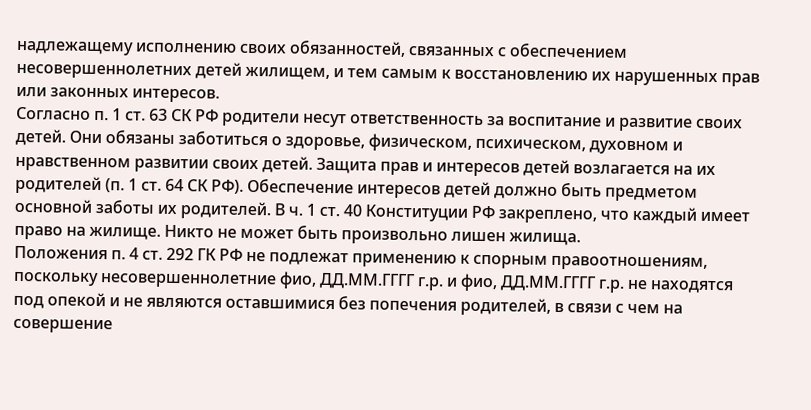надлежащему исполнению своих обязанностей, связанных с обеспечением несовершеннолетних детей жилищем, и тем самым к восстановлению их нарушенных прав или законных интересов.
Согласно п. 1 ст. 63 СК РФ родители несут ответственность за воспитание и развитие своих детей. Они обязаны заботиться о здоровье, физическом, психическом, духовном и нравственном развитии своих детей. Защита прав и интересов детей возлагается на их родителей (п. 1 ст. 64 СК РФ). Обеспечение интересов детей должно быть предметом основной заботы их родителей. В ч. 1 ст. 40 Конституции РФ закреплено, что каждый имеет право на жилище. Никто не может быть произвольно лишен жилища.
Положения п. 4 ст. 292 ГК РФ не подлежат применению к спорным правоотношениям, поскольку несовершеннолетние фио, ДД.ММ.ГГГГ г.р. и фио, ДД.ММ.ГГГГ г.р. не находятся под опекой и не являются оставшимися без попечения родителей, в связи с чем на совершение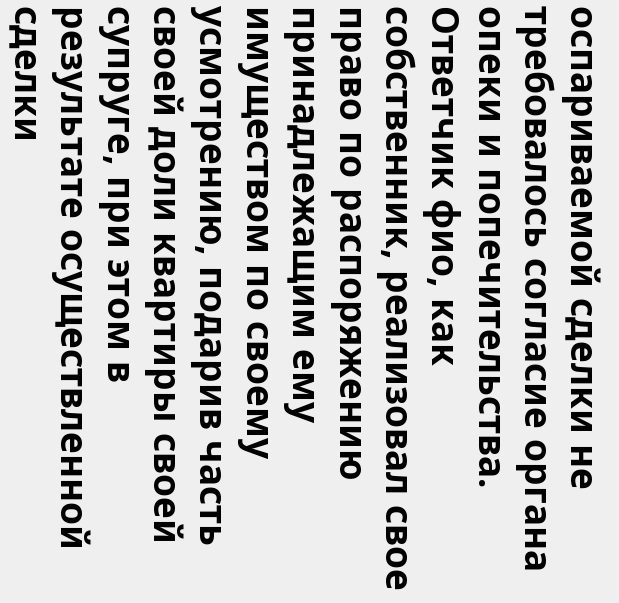оспариваемой сделки не требовалось согласие органа опеки и попечительства.
Ответчик фио, как собственник, реализовал свое право по распоряжению принадлежащим ему имуществом по своему усмотрению, подарив часть своей доли квартиры своей супруге, при этом в результате осуществленной сделки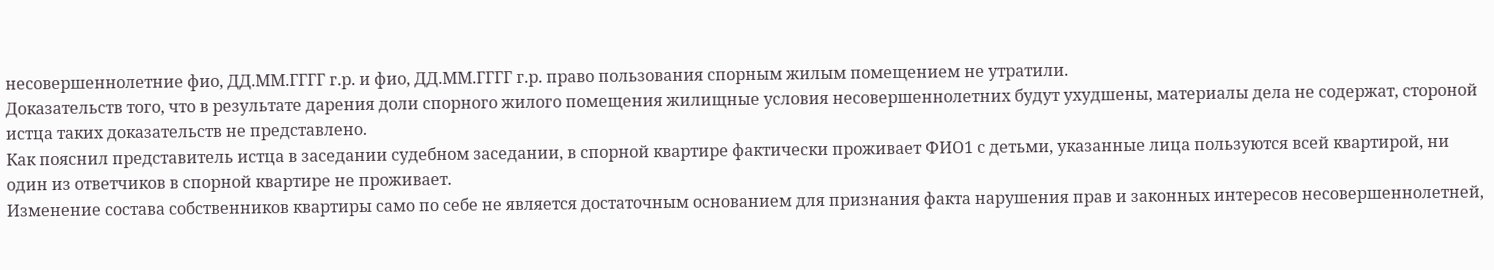несовершеннолетние фио, ДД.ММ.ГГГГ г.р. и фио, ДД.ММ.ГГГГ г.р. право пользования спорным жилым помещением не утратили.
Доказательств того, что в результате дарения доли спорного жилого помещения жилищные условия несовершеннолетних будут ухудшены, материалы дела не содержат, стороной истца таких доказательств не представлено.
Как пояснил представитель истца в заседании судебном заседании, в спорной квартире фактически проживает ФИО1 с детьми, указанные лица пользуются всей квартирой, ни один из ответчиков в спорной квартире не проживает.
Изменение состава собственников квартиры само по себе не является достаточным основанием для признания факта нарушения прав и законных интересов несовершеннолетней,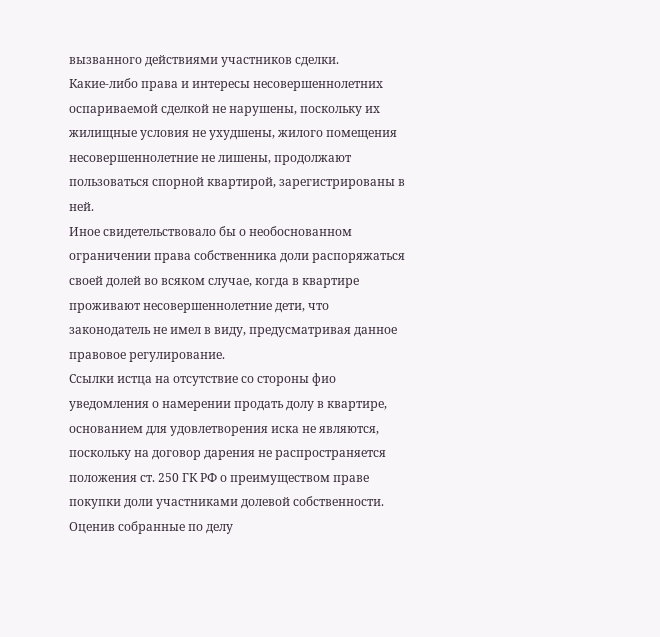вызванного действиями участников сделки.
Какие-либо права и интересы несовершеннолетних оспариваемой сделкой не нарушены, поскольку их жилищные условия не ухудшены, жилого помещения несовершеннолетние не лишены, продолжают пользоваться спорной квартирой, зарегистрированы в ней.
Иное свидетельствовало бы о необоснованном ограничении права собственника доли распоряжаться своей долей во всяком случае, когда в квартире проживают несовершеннолетние дети, что законодатель не имел в виду, предусматривая данное правовое регулирование.
Ссылки истца на отсутствие со стороны фио уведомления о намерении продать долу в квартире, основанием для удовлетворения иска не являются, поскольку на договор дарения не распространяется положения ст. 250 ГК РФ о преимуществом праве покупки доли участниками долевой собственности.
Оценив собранные по делу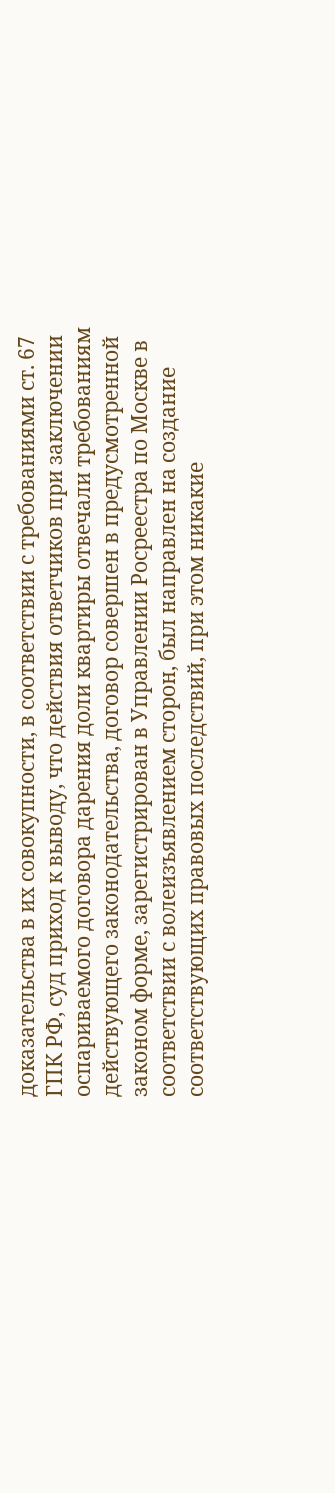доказательства в их совокупности, в соответствии с требованиями ст. 67 ГПК РФ, суд приход к выводу, что действия ответчиков при заключении оспариваемого договора дарения доли квартиры отвечали требованиям действующего законодательства, договор совершен в предусмотренной законом форме, зарегистрирован в Управлении Росреестра по Москве в соответствии с волеизъявлением сторон, был направлен на создание соответствующих правовых последствий, при этом никакие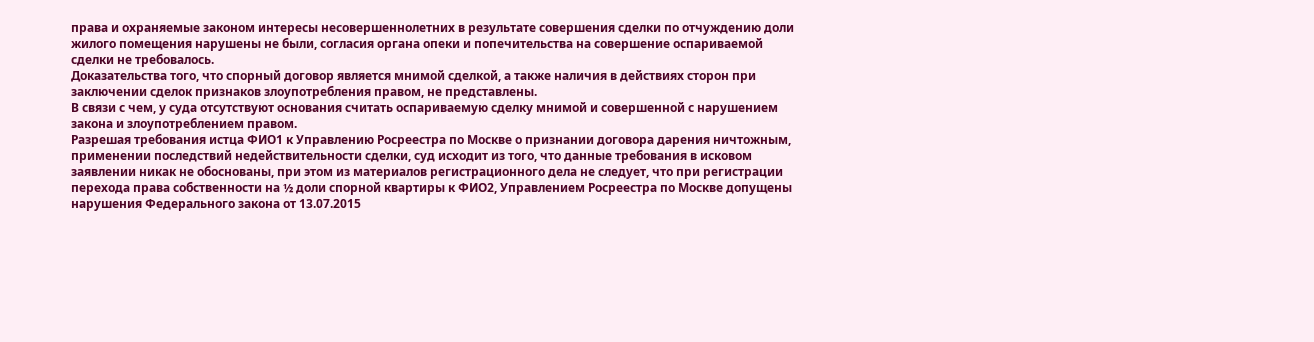права и охраняемые законом интересы несовершеннолетних в результате совершения сделки по отчуждению доли жилого помещения нарушены не были, согласия органа опеки и попечительства на совершение оспариваемой сделки не требовалось.
Доказательства того, что спорный договор является мнимой сделкой, а также наличия в действиях сторон при заключении сделок признаков злоупотребления правом, не представлены.
В связи с чем, у суда отсутствуют основания считать оспариваемую сделку мнимой и совершенной с нарушением закона и злоупотреблением правом.
Разрешая требования истца ФИО1 к Управлению Росреестра по Москве о признании договора дарения ничтожным, применении последствий недействительности сделки, суд исходит из того, что данные требования в исковом заявлении никак не обоснованы, при этом из материалов регистрационного дела не следует, что при регистрации перехода права собственности на ½ доли спорной квартиры к ФИО2, Управлением Росреестра по Москве допущены нарушения Федерального закона от 13.07.2015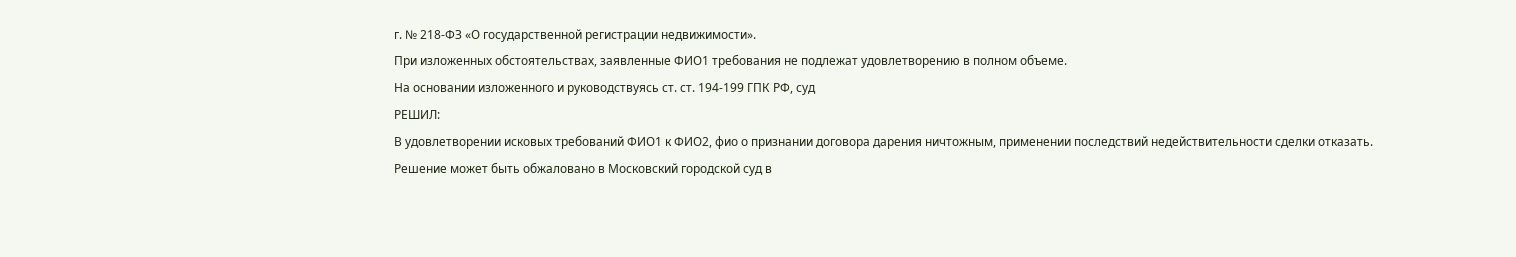г. № 218-ФЗ «О государственной регистрации недвижимости».
При изложенных обстоятельствах, заявленные ФИО1 требования не подлежат удовлетворению в полном объеме.
На основании изложенного и руководствуясь ст. ст. 194-199 ГПК РФ, суд
РЕШИЛ:
В удовлетворении исковых требований ФИО1 к ФИО2, фио о признании договора дарения ничтожным, применении последствий недействительности сделки отказать.
Решение может быть обжаловано в Московский городской суд в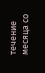течение месяца со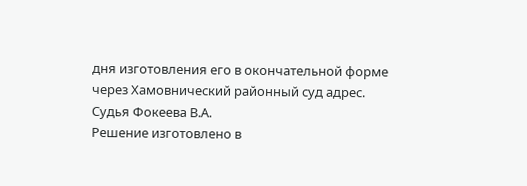дня изготовления его в окончательной форме через Хамовнический районный суд адрес.
Судья Фокеева В.А.
Решение изготовлено в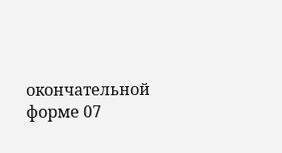окончательной форме 07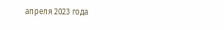апреля 2023 года